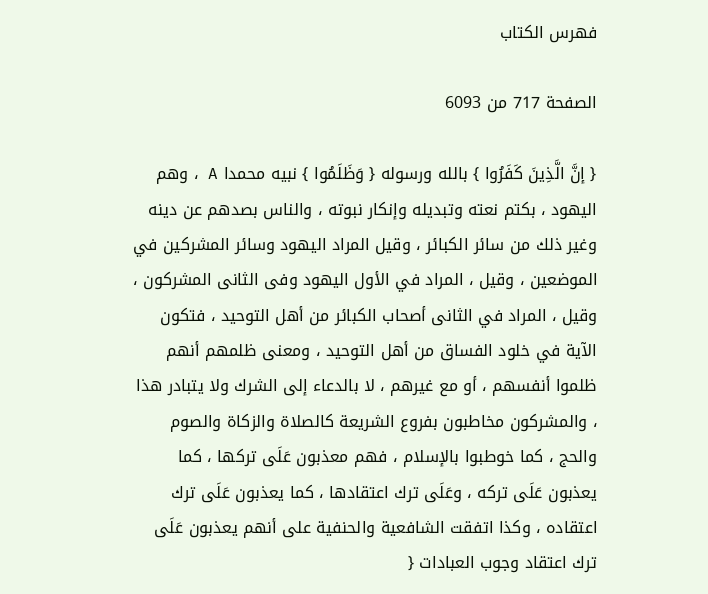فهرس الكتاب

الصفحة 717 من 6093

{ إنَّ الَّذِينَ كَفَرُوا } بالله ورسوله { وَظَلَمُوا } نبيه محمدا A ، وهم اليهود ، بكتم نعته وتبديله وإنكار نبوته ، والناس بصدهم عن دينه وغير ذلك من سائر الكبائر ، وقيل المراد اليهود وسائر المشركين في الموضعين ، وقيل ، المراد في الأول اليهود وفى الثانى المشركون ، وقيل ، المراد في الثانى أصحاب الكبائر من أهل التوحيد ، فتكون الآية في خلود الفساق من أهل التوحيد ، ومعنى ظلمهم أنهم ظلموا أنفسهم ، أو مع غيرهم ، لا بالدعاء إلى الشرك ولا يتبادر هذا ، والمشركون مخاطبون بفروع الشريعة كالصلاة والزكاة والصوم والحج ، كما خوطبوا بالإسلام ، فهم معذبون عَلَى تركها ، كما يعذبون عَلَى تركه ، وعَلَى ترك اعتقادها ، كما يعذبون عَلَى ترك اعتقاده ، وكذا اتفقت الشافعية والحنفية على أنهم يعذبون عَلَى ترك اعتقاد وجوب العبادات {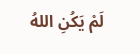لَمْ يَكُنِ اللهُ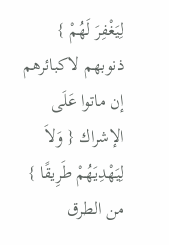لِيَغْفِرَ لَهُمْ } ذنوبهم لاكبائرهم إن ماتوا عَلَى الإشراك { وَلاَ لِيَهْدِيَهُمْ طَرِيقًا } من الطرق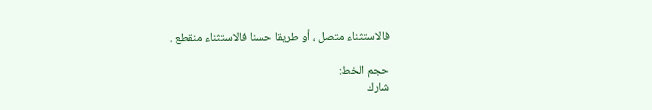فالاستثناء متصل ، أو طريقا حسنا فالاستثناء منقطع .

حجم الخط:
شارك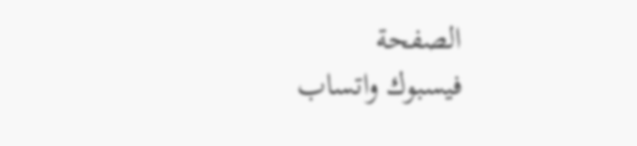الصفحة
فيسبوك واتساب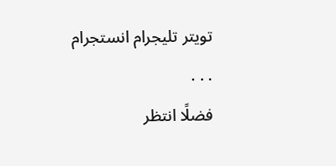تويتر تليجرام انستجرام
. . .
فضلًا انتظر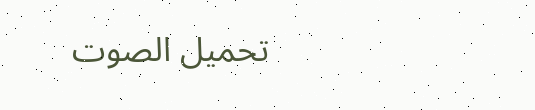تحميل الصوت